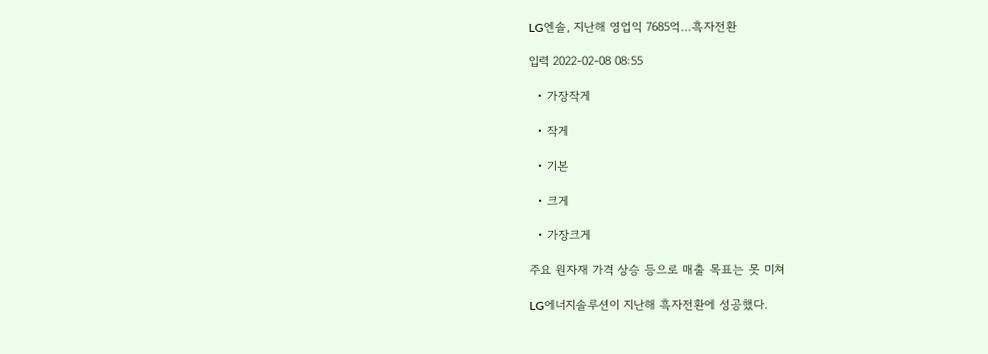LG엔솔, 지난해 영업익 7685억…흑자전환

입력 2022-02-08 08:55

  • 가장작게

  • 작게

  • 기본

  • 크게

  • 가장크게

주요 원자재 가격 상승 등으로 매출 목표는 못 미쳐

LG에너지솔루션이 지난해 흑자전환에 성공했다.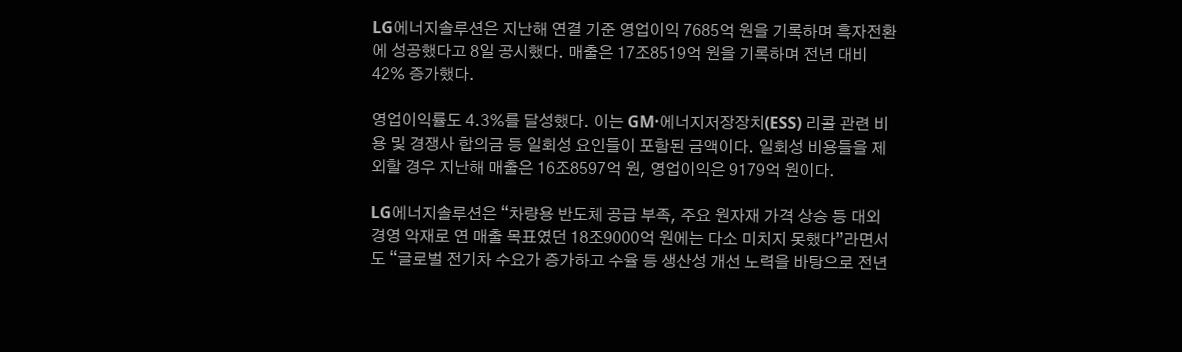LG에너지솔루션은 지난해 연결 기준 영업이익 7685억 원을 기록하며 흑자전환에 성공했다고 8일 공시했다. 매출은 17조8519억 원을 기록하며 전년 대비 42% 증가했다.

영업이익률도 4.3%를 달성했다. 이는 GM·에너지저장장치(ESS) 리콜 관련 비용 및 경쟁사 합의금 등 일회성 요인들이 포함된 금액이다. 일회성 비용들을 제외할 경우 지난해 매출은 16조8597억 원, 영업이익은 9179억 원이다.

LG에너지솔루션은 “차량용 반도체 공급 부족, 주요 원자재 가격 상승 등 대외 경영 악재로 연 매출 목표였던 18조9000억 원에는 다소 미치지 못했다”라면서도 “글로벌 전기차 수요가 증가하고 수율 등 생산성 개선 노력을 바탕으로 전년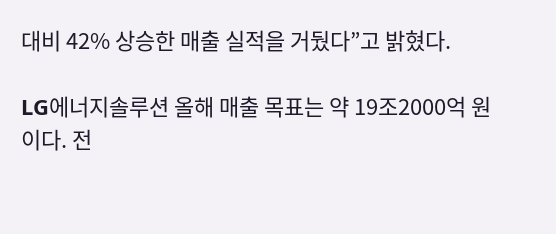대비 42% 상승한 매출 실적을 거뒀다”고 밝혔다.

LG에너지솔루션 올해 매출 목표는 약 19조2000억 원이다. 전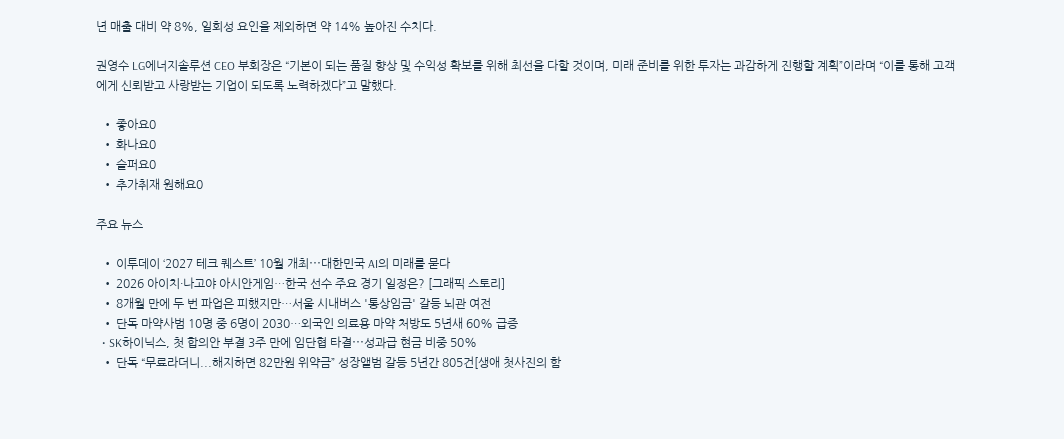년 매출 대비 약 8%, 일회성 요인을 제외하면 약 14% 높아진 수치다.

권영수 LG에너지솔루션 CEO 부회장은 “기본이 되는 품질 향상 및 수익성 확보를 위해 최선을 다할 것이며, 미래 준비를 위한 투자는 과감하게 진행할 계획”이라며 “이를 통해 고객에게 신뢰받고 사랑받는 기업이 되도록 노력하겠다”고 말했다.

  • 좋아요0
  • 화나요0
  • 슬퍼요0
  • 추가취재 원해요0

주요 뉴스

  • 이투데이 ‘2027 테크 퀘스트’ 10월 개최⋯대한민국 AI의 미래를 묻다
  • 2026 아이치·나고야 아시안게임…한국 선수 주요 경기 일정은? [그래픽 스토리]
  • 8개월 만에 두 번 파업은 피했지만…서울 시내버스 '통상임금' 갈등 뇌관 여전
  • 단독 마약사범 10명 중 6명이 2030…외국인 의료용 마약 처방도 5년새 60% 급증
  • SK하이닉스, 첫 합의안 부결 3주 만에 임단협 타결⋯성과급 현금 비중 50%
  • 단독 “무료라더니...해지하면 82만원 위약금” 성장앨범 갈등 5년간 805건[생애 첫사진의 함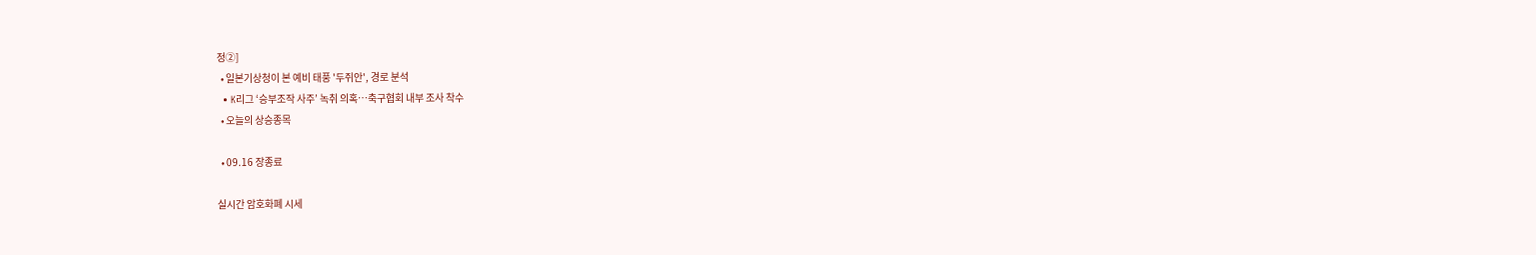정②]
  • 일본기상청이 본 예비 태풍 '두쥐안', 경로 분석
  • K리그 ‘승부조작 사주’ 녹취 의혹…축구협회 내부 조사 착수
  • 오늘의 상승종목

  • 09.16 장종료

실시간 암호화폐 시세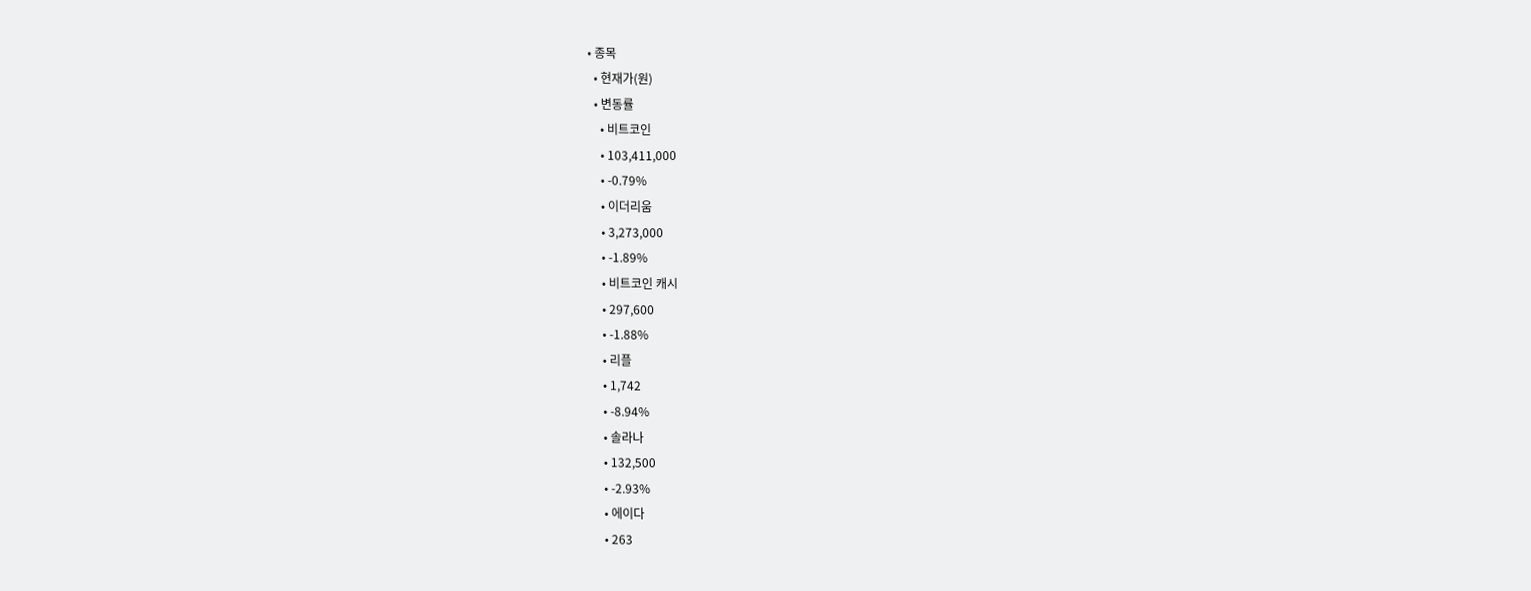• 종목
  • 현재가(원)
  • 변동률
    • 비트코인
    • 103,411,000
    • -0.79%
    • 이더리움
    • 3,273,000
    • -1.89%
    • 비트코인 캐시
    • 297,600
    • -1.88%
    • 리플
    • 1,742
    • -8.94%
    • 솔라나
    • 132,500
    • -2.93%
    • 에이다
    • 263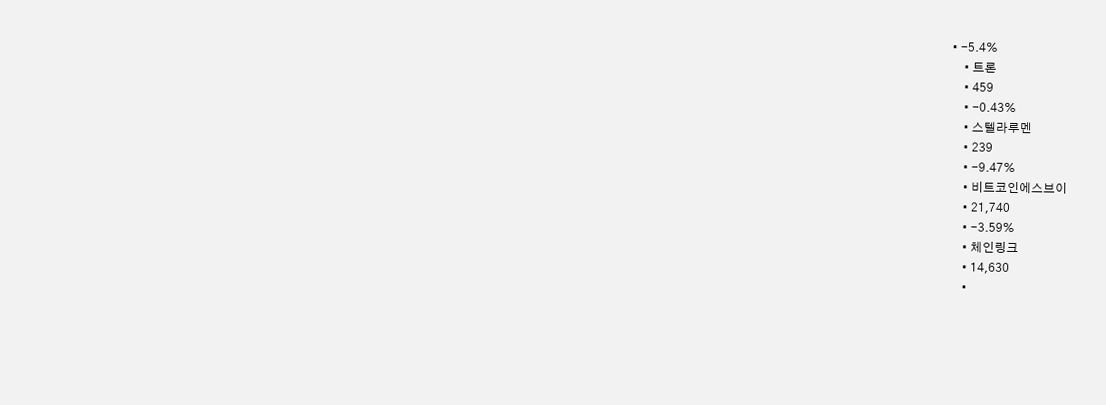• -5.4%
    • 트론
    • 459
    • -0.43%
    • 스텔라루멘
    • 239
    • -9.47%
    • 비트코인에스브이
    • 21,740
    • -3.59%
    • 체인링크
    • 14,630
    •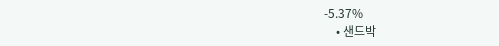-5.37%
    • 샌드박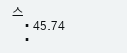스
    • 45.74
    •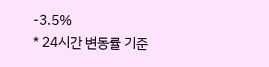-3.5%
* 24시간 변동률 기준